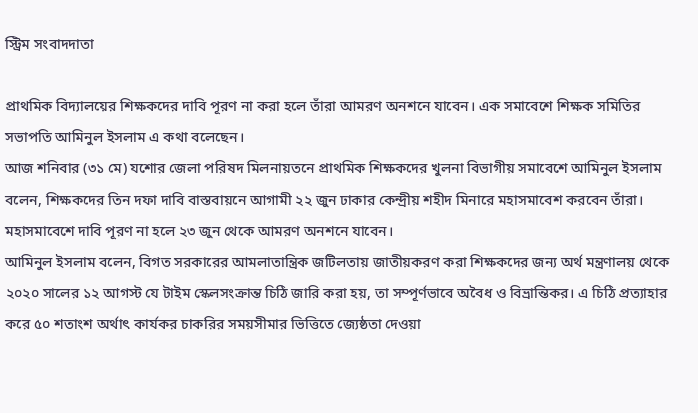স্ট্রিম সংবাদদাতা

প্রাথমিক বিদ্যালয়ের শিক্ষকদের দাবি পূরণ না করা হলে তাঁরা আমরণ অনশনে যাবেন। এক সমাবেশে শিক্ষক সমিতির সভাপতি আমিনুল ইসলাম এ কথা বলেছেন।
আজ শনিবার (৩১ মে) যশোর জেলা পরিষদ মিলনায়তনে প্রাথমিক শিক্ষকদের খুলনা বিভাগীয় সমাবেশে আমিনুল ইসলাম বলেন, শিক্ষকদের তিন দফা দাবি বাস্তবায়নে আগামী ২২ জুন ঢাকার কেন্দ্রীয় শহীদ মিনারে মহাসমাবেশ করবেন তাঁরা। মহাসমাবেশে দাবি পূরণ না হলে ২৩ জুন থেকে আমরণ অনশনে যাবেন।
আমিনুল ইসলাম বলেন, বিগত সরকারের আমলাতান্ত্রিক জটিলতায় জাতীয়করণ করা শিক্ষকদের জন্য অর্থ মন্ত্রণালয় থেকে ২০২০ সালের ১২ আগস্ট যে টাইম স্কেলসংক্রান্ত চিঠি জারি করা হয়, তা সম্পূর্ণভাবে অবৈধ ও বিভ্রান্তিকর। এ চিঠি প্রত্যাহার করে ৫০ শতাংশ অর্থাৎ কার্যকর চাকরির সময়সীমার ভিত্তিতে জ্যেষ্ঠতা দেওয়া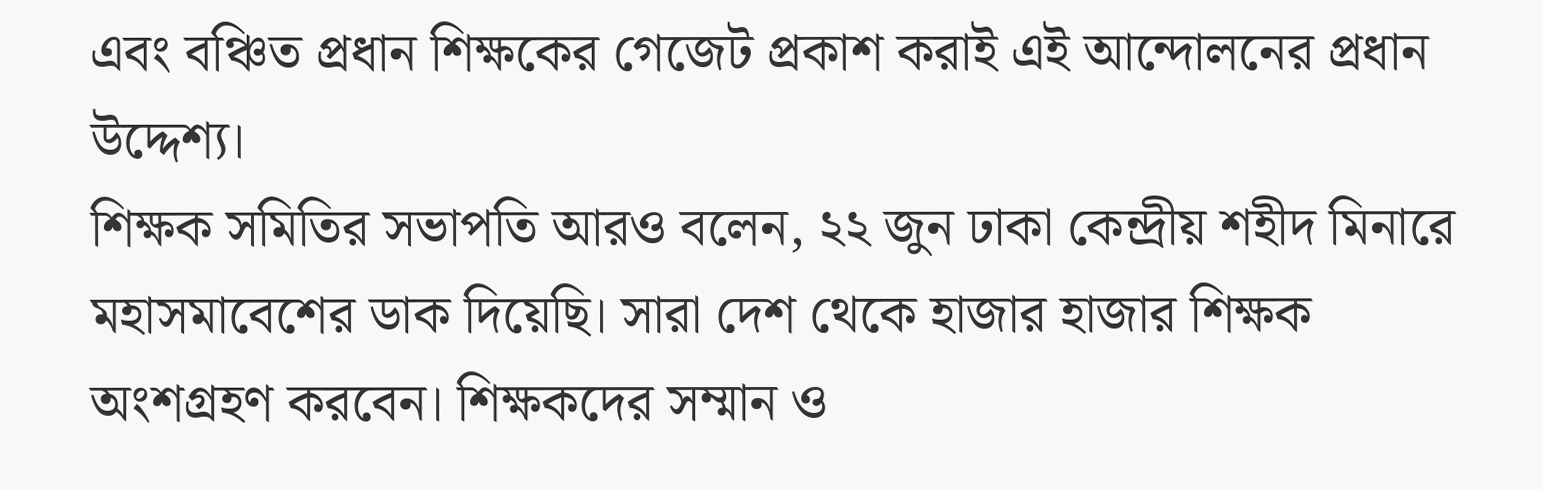এবং বঞ্চিত প্রধান শিক্ষকের গেজেট প্রকাশ করাই এই আন্দোলনের প্রধান উদ্দেশ্য।
শিক্ষক সমিতির সভাপতি আরও বলেন, ২২ জুন ঢাকা কেন্দ্রীয় শহীদ মিনারে মহাসমাবেশের ডাক দিয়েছি। সারা দেশ থেকে হাজার হাজার শিক্ষক অংশগ্রহণ করবেন। শিক্ষকদের সম্মান ও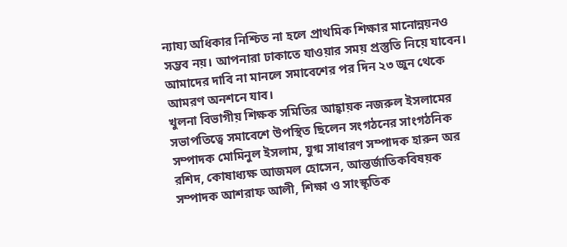ন্যায্য অধিকার নিশ্চিত না হলে প্রাথমিক শিক্ষার মানোন্নয়নও সম্ভব নয়। আপনারা ঢাকাতে যাওয়ার সময় প্রস্তুতি নিয়ে যাবেন। আমাদের দাবি না মানলে সমাবেশের পর দিন ২৩ জুন থেকে আমরণ অনশনে যাব।
খুলনা বিভাগীয় শিক্ষক সমিতির আহ্বায়ক নজরুল ইসলামের সভাপতিত্বে সমাবেশে উপস্থিত ছিলেন সংগঠনের সাংগঠনিক সম্পাদক মোমিনুল ইসলাম, যুগ্ম সাধারণ সম্পাদক হারুন অর রশিদ, কোষাধ্যক্ষ আজমল হোসেন, আন্তর্জাতিকবিষয়ক সম্পাদক আশরাফ আলী, শিক্ষা ও সাংস্কৃতিক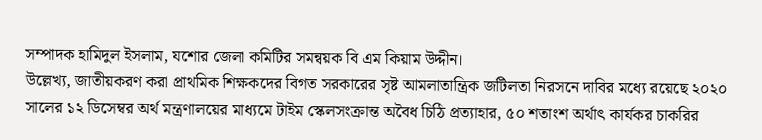সম্পাদক হামিদুল ইসলাম, যশোর জেলা কমিটির সমন্বয়ক বি এম কিয়াম উদ্দীন।
উল্লেখ্য, জাতীয়করণ করা প্রাথমিক শিক্ষকদের বিগত সরকারের সৃষ্ট আমলাতান্ত্রিক জটিলতা নিরসনে দাবির মধ্যে রয়েছে ২০২০ সালের ১২ ডিসেম্বর অর্থ মন্ত্রণালয়ের মাধ্যমে টাইম স্কেলসংক্রান্ত অবৈধ চিঠি প্রত্যাহার, ৫০ শতাংশ অর্থাৎ কার্যকর চাকরির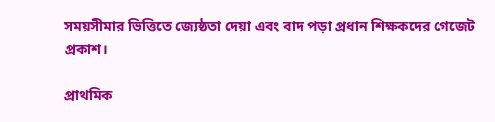সময়সীমার ভিত্তিতে জ্যেষ্ঠতা দেয়া এবং বাদ পড়া প্রধান শিক্ষকদের গেজেট প্রকাশ।

প্রাথমিক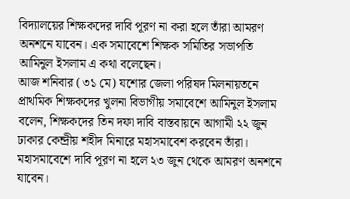বিদ্যালয়ের শিক্ষকদের দাবি পূরণ না করা হলে তাঁরা আমরণ অনশনে যাবেন। এক সমাবেশে শিক্ষক সমিতির সভাপতি আমিনুল ইসলাম এ কথা বলেছেন।
আজ শনিবার (৩১ মে) যশোর জেলা পরিষদ মিলনায়তনে প্রাথমিক শিক্ষকদের খুলনা বিভাগীয় সমাবেশে আমিনুল ইসলাম বলেন, শিক্ষকদের তিন দফা দাবি বাস্তবায়নে আগামী ২২ জুন ঢাকার কেন্দ্রীয় শহীদ মিনারে মহাসমাবেশ করবেন তাঁরা। মহাসমাবেশে দাবি পূরণ না হলে ২৩ জুন থেকে আমরণ অনশনে যাবেন।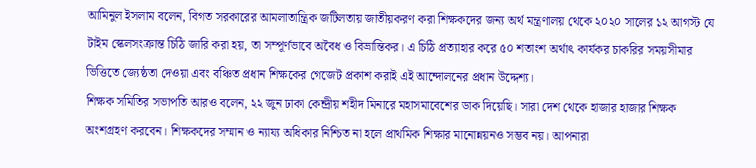আমিনুল ইসলাম বলেন, বিগত সরকারের আমলাতান্ত্রিক জটিলতায় জাতীয়করণ করা শিক্ষকদের জন্য অর্থ মন্ত্রণালয় থেকে ২০২০ সালের ১২ আগস্ট যে টাইম স্কেলসংক্রান্ত চিঠি জারি করা হয়, তা সম্পূর্ণভাবে অবৈধ ও বিভ্রান্তিকর। এ চিঠি প্রত্যাহার করে ৫০ শতাংশ অর্থাৎ কার্যকর চাকরির সময়সীমার ভিত্তিতে জ্যেষ্ঠতা দেওয়া এবং বঞ্চিত প্রধান শিক্ষকের গেজেট প্রকাশ করাই এই আন্দোলনের প্রধান উদ্দেশ্য।
শিক্ষক সমিতির সভাপতি আরও বলেন, ২২ জুন ঢাকা কেন্দ্রীয় শহীদ মিনারে মহাসমাবেশের ডাক দিয়েছি। সারা দেশ থেকে হাজার হাজার শিক্ষক অংশগ্রহণ করবেন। শিক্ষকদের সম্মান ও ন্যায্য অধিকার নিশ্চিত না হলে প্রাথমিক শিক্ষার মানোন্নয়নও সম্ভব নয়। আপনারা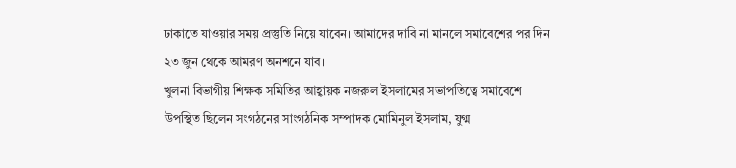ঢাকাতে যাওয়ার সময় প্রস্তুতি নিয়ে যাবেন। আমাদের দাবি না মানলে সমাবেশের পর দিন ২৩ জুন থেকে আমরণ অনশনে যাব।
খুলনা বিভাগীয় শিক্ষক সমিতির আহ্বায়ক নজরুল ইসলামের সভাপতিত্বে সমাবেশে উপস্থিত ছিলেন সংগঠনের সাংগঠনিক সম্পাদক মোমিনুল ইসলাম, যুগ্ম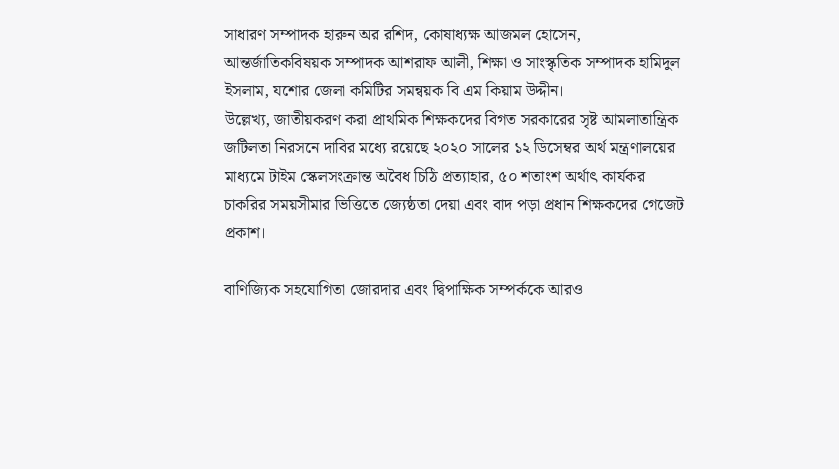সাধারণ সম্পাদক হারুন অর রশিদ, কোষাধ্যক্ষ আজমল হোসেন, আন্তর্জাতিকবিষয়ক সম্পাদক আশরাফ আলী, শিক্ষা ও সাংস্কৃতিক সম্পাদক হামিদুল ইসলাম, যশোর জেলা কমিটির সমন্বয়ক বি এম কিয়াম উদ্দীন।
উল্লেখ্য, জাতীয়করণ করা প্রাথমিক শিক্ষকদের বিগত সরকারের সৃষ্ট আমলাতান্ত্রিক জটিলতা নিরসনে দাবির মধ্যে রয়েছে ২০২০ সালের ১২ ডিসেম্বর অর্থ মন্ত্রণালয়ের মাধ্যমে টাইম স্কেলসংক্রান্ত অবৈধ চিঠি প্রত্যাহার, ৫০ শতাংশ অর্থাৎ কার্যকর চাকরির সময়সীমার ভিত্তিতে জ্যেষ্ঠতা দেয়া এবং বাদ পড়া প্রধান শিক্ষকদের গেজেট প্রকাশ।

বাণিজ্যিক সহযোগিতা জোরদার এবং দ্বিপাক্ষিক সম্পর্ককে আরও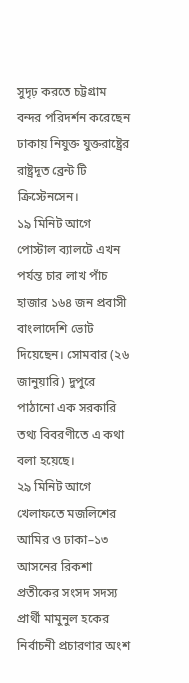সুদৃঢ় করতে চট্টগ্রাম বন্দর পরিদর্শন করেছেন ঢাকায় নিযুক্ত যুক্তরাষ্ট্রের রাষ্ট্রদূত ব্রেন্ট টি ক্রিস্টেনসেন।
১৯ মিনিট আগে
পোস্টাল ব্যালটে এখন পর্যন্ত চার লাখ পাঁচ হাজার ১৬৪ জন প্রবাসী বাংলাদেশি ভোট দিয়েছেন। সোমবার (২৬ জানুয়ারি) দুপুরে পাঠানো এক সরকারি তথ্য বিবরণীতে এ কথা বলা হয়েছে।
২৯ মিনিট আগে
খেলাফতে মজলিশের আমির ও ঢাকা–১৩ আসনের রিকশা প্রতীকের সংসদ সদস্য প্রার্থী মামুনুল হকের নির্বাচনী প্রচারণার অংশ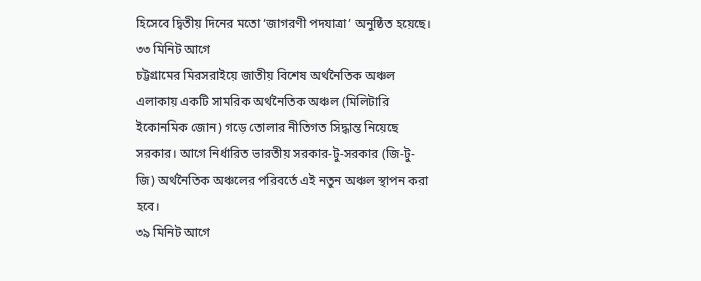হিসেবে দ্বিতীয় দিনের মতো ‘জাগরণী পদযাত্রা’ অনুষ্ঠিত হয়েছে।
৩৩ মিনিট আগে
চট্টগ্রামের মিরসরাইয়ে জাতীয় বিশেষ অর্থনৈতিক অঞ্চল এলাকায় একটি সামরিক অর্থনৈতিক অঞ্চল (মিলিটারি ইকোনমিক জোন) গড়ে তোলার নীতিগত সিদ্ধান্ত নিয়েছে সরকার। আগে নির্ধারিত ভারতীয় সরকার-টু-সরকার (জি-টু-জি) অর্থনৈতিক অঞ্চলের পরিবর্তে এই নতুন অঞ্চল স্থাপন করা হবে।
৩৯ মিনিট আগে